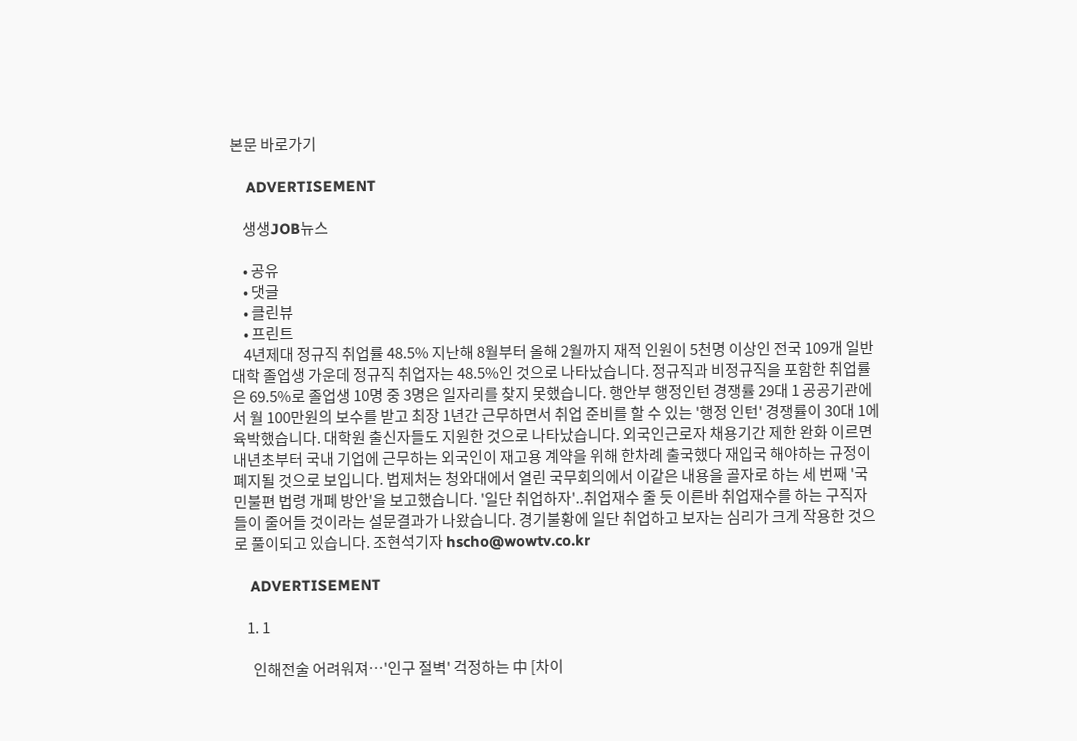본문 바로가기

    ADVERTISEMENT

    생생JOB뉴스

    • 공유
    • 댓글
    • 클린뷰
    • 프린트
    4년제대 정규직 취업률 48.5% 지난해 8월부터 올해 2월까지 재적 인원이 5천명 이상인 전국 109개 일반대학 졸업생 가운데 정규직 취업자는 48.5%인 것으로 나타났습니다. 정규직과 비정규직을 포함한 취업률은 69.5%로 졸업생 10명 중 3명은 일자리를 찾지 못했습니다. 행안부 행정인턴 경쟁률 29대 1 공공기관에서 월 100만원의 보수를 받고 최장 1년간 근무하면서 취업 준비를 할 수 있는 '행정 인턴' 경쟁률이 30대 1에 육박했습니다. 대학원 출신자들도 지원한 것으로 나타났습니다. 외국인근로자 채용기간 제한 완화 이르면 내년초부터 국내 기업에 근무하는 외국인이 재고용 계약을 위해 한차례 출국했다 재입국 해야하는 규정이 폐지될 것으로 보입니다. 법제처는 청와대에서 열린 국무회의에서 이같은 내용을 골자로 하는 세 번째 '국민불편 법령 개폐 방안'을 보고했습니다. '일단 취업하자'..취업재수 줄 듯 이른바 취업재수를 하는 구직자들이 줄어들 것이라는 설문결과가 나왔습니다. 경기불황에 일단 취업하고 보자는 심리가 크게 작용한 것으로 풀이되고 있습니다. 조현석기자 hscho@wowtv.co.kr

    ADVERTISEMENT

    1. 1

      인해전술 어려워져…'인구 절벽' 걱정하는 中 [차이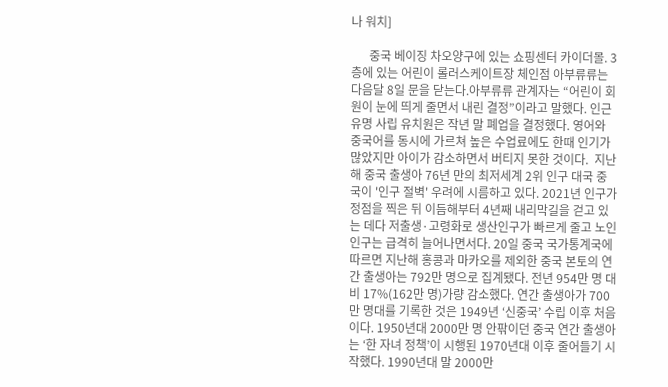나 워치]

      중국 베이징 차오양구에 있는 쇼핑센터 카이더몰. 3층에 있는 어린이 롤러스케이트장 체인점 아부류류는 다음달 8일 문을 닫는다.아부류류 관계자는 “어린이 회원이 눈에 띄게 줄면서 내린 결정”이라고 말했다. 인근 유명 사립 유치원은 작년 말 폐업을 결정했다. 영어와 중국어를 동시에 가르쳐 높은 수업료에도 한때 인기가 많았지만 아이가 감소하면서 버티지 못한 것이다.  지난해 중국 출생아 76년 만의 최저세계 2위 인구 대국 중국이 '인구 절벽' 우려에 시름하고 있다. 2021년 인구가 정점을 찍은 뒤 이듬해부터 4년째 내리막길을 걷고 있는 데다 저출생·고령화로 생산인구가 빠르게 줄고 노인 인구는 급격히 늘어나면서다. 20일 중국 국가통계국에 따르면 지난해 홍콩과 마카오를 제외한 중국 본토의 연간 출생아는 792만 명으로 집계됐다. 전년 954만 명 대비 17%(162만 명)가량 감소했다. 연간 출생아가 700만 명대를 기록한 것은 1949년 ‘신중국’ 수립 이후 처음이다. 1950년대 2000만 명 안팎이던 중국 연간 출생아는 ‘한 자녀 정책’이 시행된 1970년대 이후 줄어들기 시작했다. 1990년대 말 2000만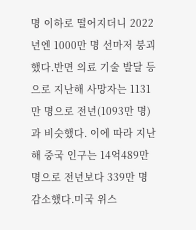명 이하로 떨어지더니 2022년엔 1000만 명 선마저 붕괴했다.반면 의료 기술 발달 등으로 지난해 사망자는 1131만 명으로 전년(1093만 명)과 비슷했다. 이에 따라 지난해 중국 인구는 14억489만 명으로 전년보다 339만 명 감소했다.미국 위스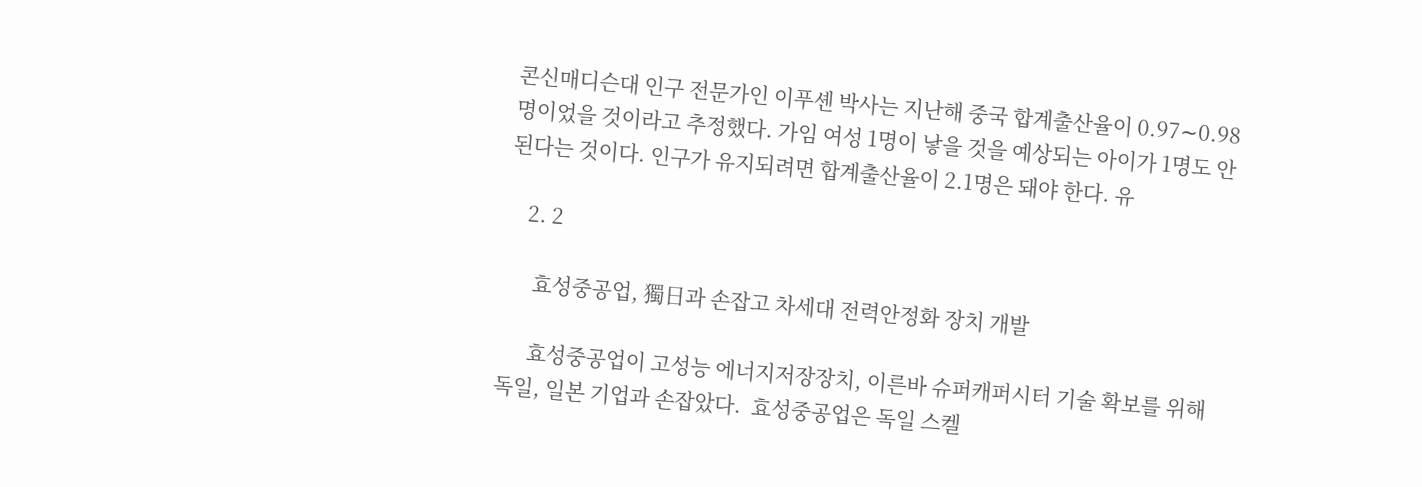콘신매디슨대 인구 전문가인 이푸셴 박사는 지난해 중국 합계출산율이 0.97∼0.98명이었을 것이라고 추정했다. 가임 여성 1명이 낳을 것을 예상되는 아이가 1명도 안 된다는 것이다. 인구가 유지되려면 합계출산율이 2.1명은 돼야 한다. 유

    2. 2

      효성중공업, 獨日과 손잡고 차세대 전력안정화 장치 개발

      효성중공업이 고성능 에너지저장장치, 이른바 슈퍼캐퍼시터 기술 확보를 위해 독일, 일본 기업과 손잡았다.  효성중공업은 독일 스켈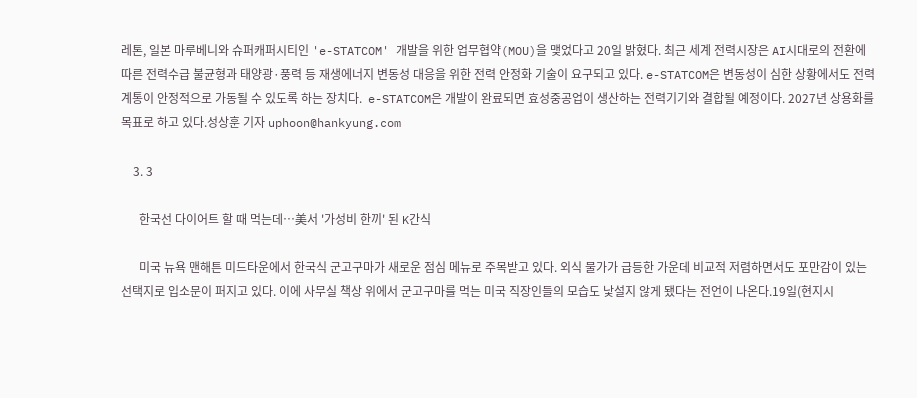레톤, 일본 마루베니와 슈퍼캐퍼시티인 'e-STATCOM' 개발을 위한 업무협약(MOU)을 맺었다고 20일 밝혔다. 최근 세계 전력시장은 AI시대로의 전환에 따른 전력수급 불균형과 태양광·풍력 등 재생에너지 변동성 대응을 위한 전력 안정화 기술이 요구되고 있다. e-STATCOM은 변동성이 심한 상황에서도 전력계통이 안정적으로 가동될 수 있도록 하는 장치다.  e-STATCOM은 개발이 완료되면 효성중공업이 생산하는 전력기기와 결합될 예정이다. 2027년 상용화를 목표로 하고 있다.성상훈 기자 uphoon@hankyung.com

    3. 3

      한국선 다이어트 할 때 먹는데…美서 '가성비 한끼' 된 K간식

      미국 뉴욕 맨해튼 미드타운에서 한국식 군고구마가 새로운 점심 메뉴로 주목받고 있다. 외식 물가가 급등한 가운데 비교적 저렴하면서도 포만감이 있는 선택지로 입소문이 퍼지고 있다. 이에 사무실 책상 위에서 군고구마를 먹는 미국 직장인들의 모습도 낯설지 않게 됐다는 전언이 나온다.19일(현지시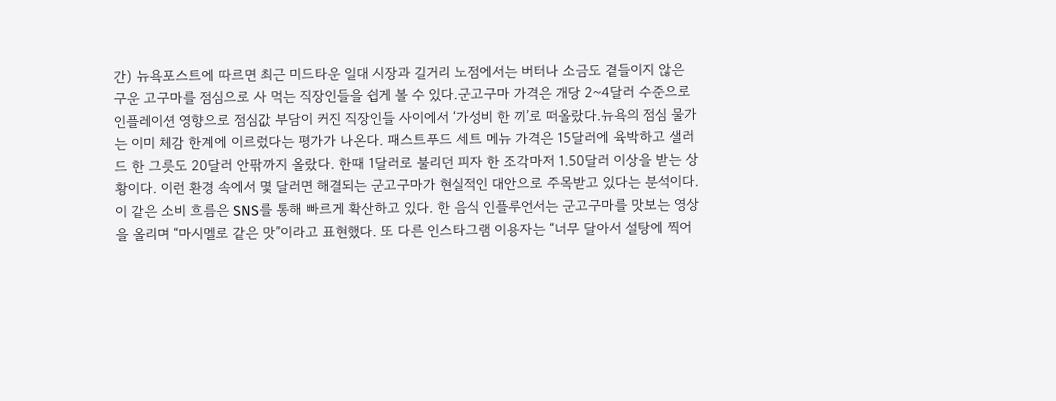간) 뉴욕포스트에 따르면 최근 미드타운 일대 시장과 길거리 노점에서는 버터나 소금도 곁들이지 않은 구운 고구마를 점심으로 사 먹는 직장인들을 쉽게 볼 수 있다.군고구마 가격은 개당 2~4달러 수준으로 인플레이션 영향으로 점심값 부담이 커진 직장인들 사이에서 ‘가성비 한 끼’로 떠올랐다.뉴욕의 점심 물가는 이미 체감 한계에 이르렀다는 평가가 나온다. 패스트푸드 세트 메뉴 가격은 15달러에 육박하고 샐러드 한 그릇도 20달러 안팎까지 올랐다. 한때 1달러로 불리던 피자 한 조각마저 1.50달러 이상을 받는 상황이다. 이런 환경 속에서 몇 달러면 해결되는 군고구마가 현실적인 대안으로 주목받고 있다는 분석이다.이 같은 소비 흐름은 SNS를 통해 빠르게 확산하고 있다. 한 음식 인플루언서는 군고구마를 맛보는 영상을 올리며 “마시멜로 같은 맛”이라고 표현했다. 또 다른 인스타그램 이용자는 “너무 달아서 설탕에 찍어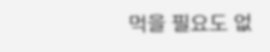먹을 필요도 없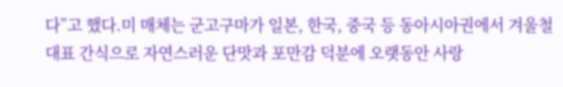다”고 했다.미 매체는 군고구마가 일본, 한국, 중국 등 동아시아권에서 겨울철 대표 간식으로 자연스러운 단맛과 포만감 덕분에 오랫동안 사랑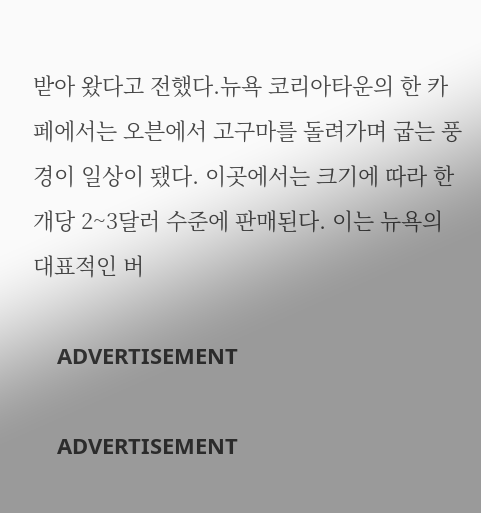받아 왔다고 전했다.뉴욕 코리아타운의 한 카페에서는 오븐에서 고구마를 돌려가며 굽는 풍경이 일상이 됐다. 이곳에서는 크기에 따라 한 개당 2~3달러 수준에 판매된다. 이는 뉴욕의 대표적인 버

    ADVERTISEMENT

    ADVERTISEMENT